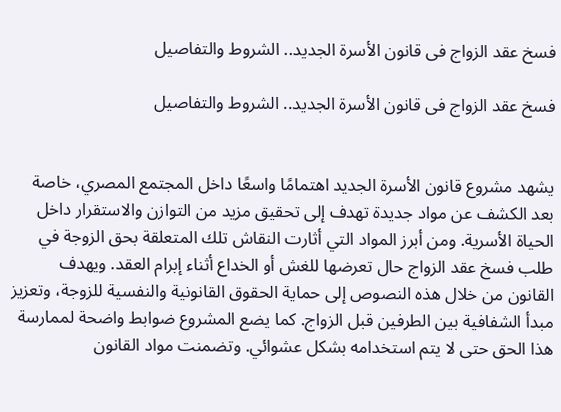فسخ عقد الزواج فى قانون الأسرة الجديد.. الشروط والتفاصيل

فسخ عقد الزواج فى قانون الأسرة الجديد.. الشروط والتفاصيل


يشهد مشروع قانون الأسرة الجديد اهتمامًا واسعًا داخل المجتمع المصري، خاصة بعد الكشف عن مواد جديدة تهدف إلى تحقيق مزيد من التوازن والاستقرار داخل الحياة الأسرية. ومن أبرز المواد التي أثارت النقاش تلك المتعلقة بحق الزوجة في طلب فسخ عقد الزواج حال تعرضها للغش أو الخداع أثناء إبرام العقد. ويهدف القانون من خلال هذه النصوص إلى حماية الحقوق القانونية والنفسية للزوجة، وتعزيز مبدأ الشفافية بين الطرفين قبل الزواج. كما يضع المشروع ضوابط واضحة لممارسة هذا الحق حتى لا يتم استخدامه بشكل عشوائي. وتضمنت مواد القانون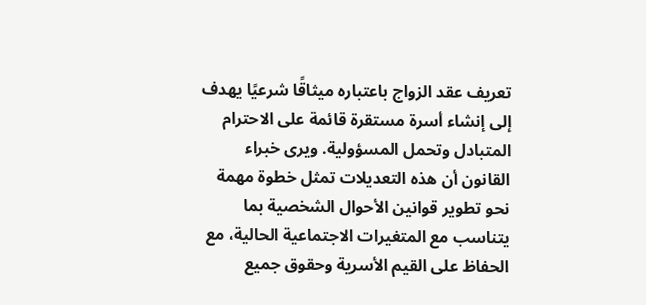تعريف عقد الزواج باعتباره ميثاقًا شرعيًا يهدف إلى إنشاء أسرة مستقرة قائمة على الاحترام المتبادل وتحمل المسؤولية. ويرى خبراء القانون أن هذه التعديلات تمثل خطوة مهمة نحو تطوير قوانين الأحوال الشخصية بما يتناسب مع المتغيرات الاجتماعية الحالية، مع الحفاظ على القيم الأسرية وحقوق جميع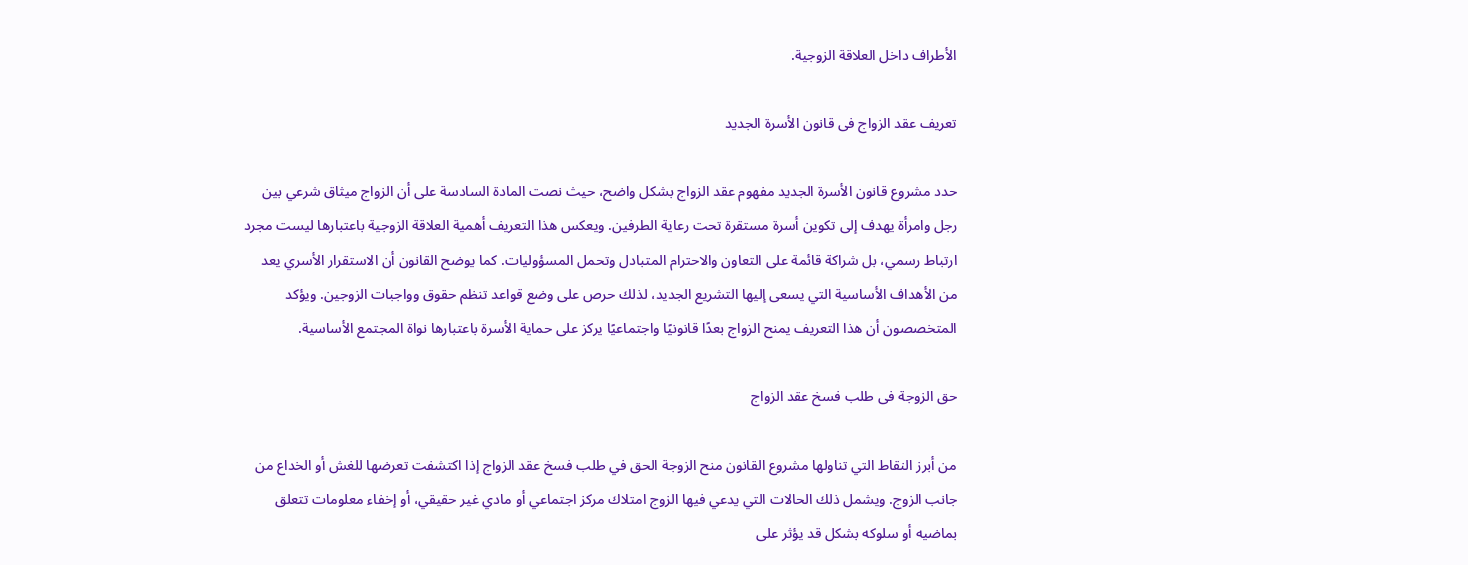الأطراف داخل العلاقة الزوجية.

تعريف عقد الزواج فى قانون الأسرة الجديد

حدد مشروع قانون الأسرة الجديد مفهوم عقد الزواج بشكل واضح، حيث نصت المادة السادسة على أن الزواج ميثاق شرعي بين رجل وامرأة يهدف إلى تكوين أسرة مستقرة تحت رعاية الطرفين. ويعكس هذا التعريف أهمية العلاقة الزوجية باعتبارها ليست مجرد ارتباط رسمي، بل شراكة قائمة على التعاون والاحترام المتبادل وتحمل المسؤوليات. كما يوضح القانون أن الاستقرار الأسري يعد من الأهداف الأساسية التي يسعى إليها التشريع الجديد، لذلك حرص على وضع قواعد تنظم حقوق وواجبات الزوجين. ويؤكد المتخصصون أن هذا التعريف يمنح الزواج بعدًا قانونيًا واجتماعيًا يركز على حماية الأسرة باعتبارها نواة المجتمع الأساسية.

حق الزوجة فى طلب فسخ عقد الزواج

من أبرز النقاط التي تناولها مشروع القانون منح الزوجة الحق في طلب فسخ عقد الزواج إذا اكتشفت تعرضها للغش أو الخداع من جانب الزوج. ويشمل ذلك الحالات التي يدعي فيها الزوج امتلاك مركز اجتماعي أو مادي غير حقيقي، أو إخفاء معلومات تتعلق بماضيه أو سلوكه بشكل قد يؤثر على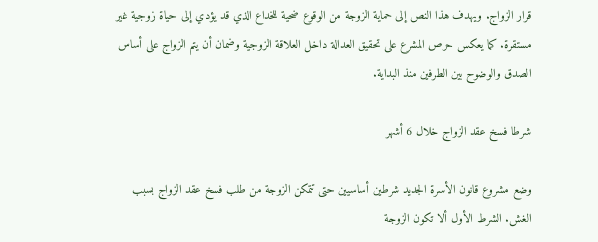قرار الزواج. ويهدف هذا النص إلى حماية الزوجة من الوقوع ضحية للخداع الذي قد يؤدي إلى حياة زوجية غير مستقرة. كما يعكس حرص المشرع على تحقيق العدالة داخل العلاقة الزوجية وضمان أن يتم الزواج على أساس الصدق والوضوح بين الطرفين منذ البداية.

شرطا فسخ عقد الزواج خلال 6 أشهر

وضع مشروع قانون الأسرة الجديد شرطين أساسيين حتى تتمكن الزوجة من طلب فسخ عقد الزواج بسبب الغش. الشرط الأول ألا تكون الزوجة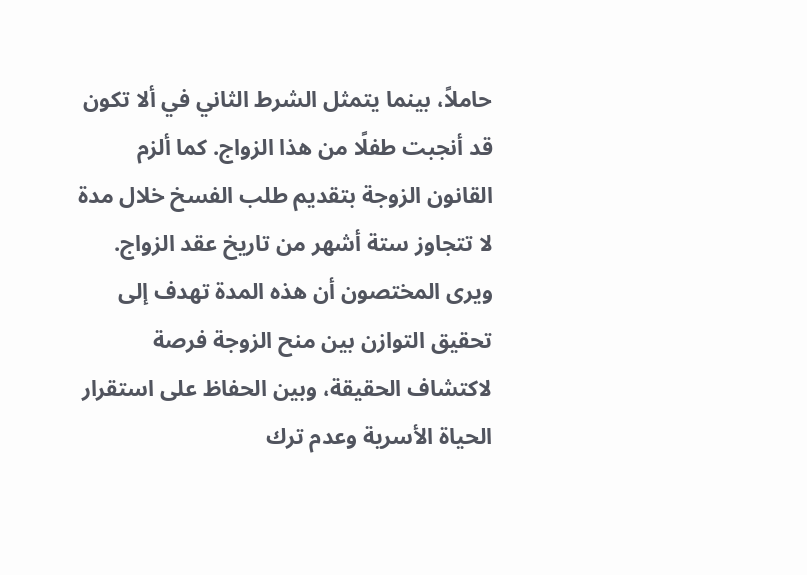حاملاً، بينما يتمثل الشرط الثاني في ألا تكون قد أنجبت طفلًا من هذا الزواج. كما ألزم القانون الزوجة بتقديم طلب الفسخ خلال مدة لا تتجاوز ستة أشهر من تاريخ عقد الزواج. ويرى المختصون أن هذه المدة تهدف إلى تحقيق التوازن بين منح الزوجة فرصة لاكتشاف الحقيقة، وبين الحفاظ على استقرار الحياة الأسرية وعدم ترك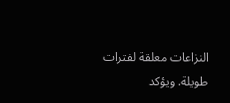النزاعات معلقة لفترات طويلة. ويؤكد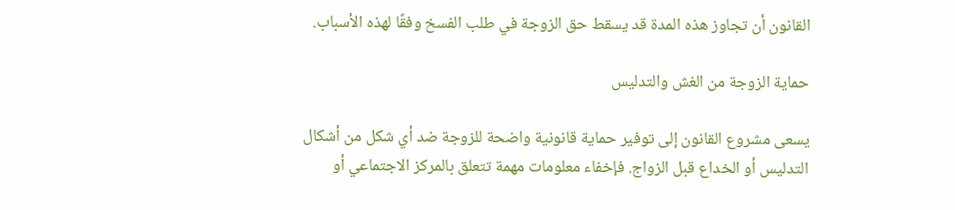القانون أن تجاوز هذه المدة قد يسقط حق الزوجة في طلب الفسخ وفقًا لهذه الأسباب.

حماية الزوجة من الغش والتدليس

يسعى مشروع القانون إلى توفير حماية قانونية واضحة للزوجة ضد أي شكل من أشكال التدليس أو الخداع قبل الزواج. فإخفاء معلومات مهمة تتعلق بالمركز الاجتماعي أو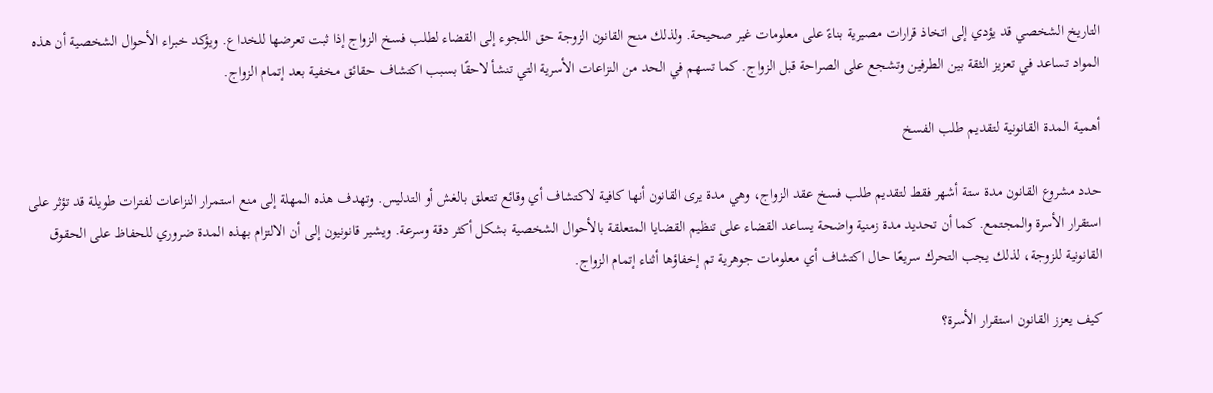التاريخ الشخصي قد يؤدي إلى اتخاذ قرارات مصيرية بناءً على معلومات غير صحيحة. ولذلك منح القانون الزوجة حق اللجوء إلى القضاء لطلب فسخ الزواج إذا ثبت تعرضها للخداع. ويؤكد خبراء الأحوال الشخصية أن هذه المواد تساعد في تعزيز الثقة بين الطرفين وتشجع على الصراحة قبل الزواج. كما تسهم في الحد من النزاعات الأسرية التي تنشأ لاحقًا بسبب اكتشاف حقائق مخفية بعد إتمام الزواج.

أهمية المدة القانونية لتقديم طلب الفسخ

حدد مشروع القانون مدة ستة أشهر فقط لتقديم طلب فسخ عقد الزواج، وهي مدة يرى القانون أنها كافية لاكتشاف أي وقائع تتعلق بالغش أو التدليس. وتهدف هذه المهلة إلى منع استمرار النزاعات لفترات طويلة قد تؤثر على استقرار الأسرة والمجتمع. كما أن تحديد مدة زمنية واضحة يساعد القضاء على تنظيم القضايا المتعلقة بالأحوال الشخصية بشكل أكثر دقة وسرعة. ويشير قانونيون إلى أن الالتزام بهذه المدة ضروري للحفاظ على الحقوق القانونية للزوجة، لذلك يجب التحرك سريعًا حال اكتشاف أي معلومات جوهرية تم إخفاؤها أثناء إتمام الزواج.

كيف يعزز القانون استقرار الأسرة؟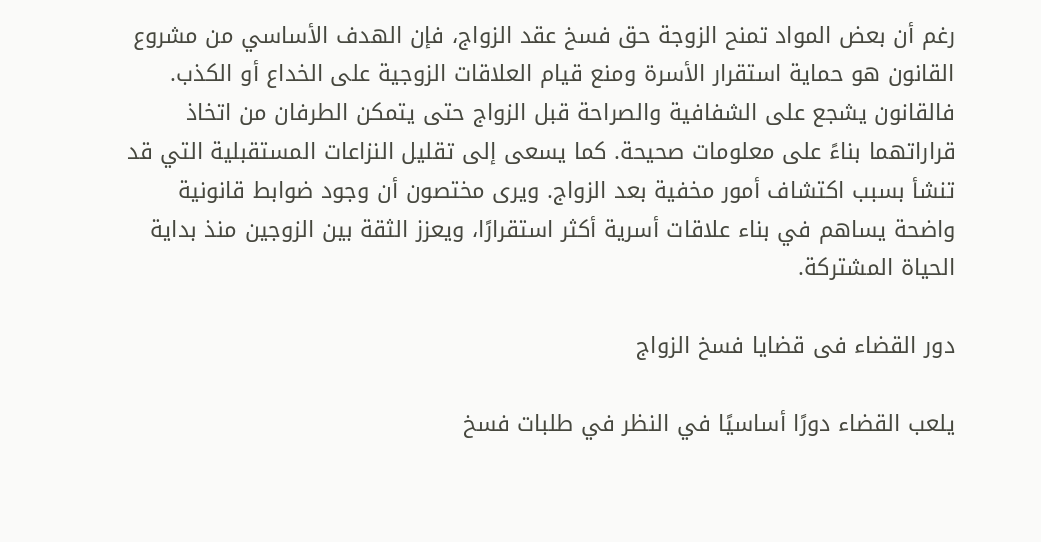رغم أن بعض المواد تمنح الزوجة حق فسخ عقد الزواج، فإن الهدف الأساسي من مشروع القانون هو حماية استقرار الأسرة ومنع قيام العلاقات الزوجية على الخداع أو الكذب. فالقانون يشجع على الشفافية والصراحة قبل الزواج حتى يتمكن الطرفان من اتخاذ قراراتهما بناءً على معلومات صحيحة. كما يسعى إلى تقليل النزاعات المستقبلية التي قد تنشأ بسبب اكتشاف أمور مخفية بعد الزواج. ويرى مختصون أن وجود ضوابط قانونية واضحة يساهم في بناء علاقات أسرية أكثر استقرارًا، ويعزز الثقة بين الزوجين منذ بداية الحياة المشتركة.

دور القضاء فى قضايا فسخ الزواج

يلعب القضاء دورًا أساسيًا في النظر في طلبات فسخ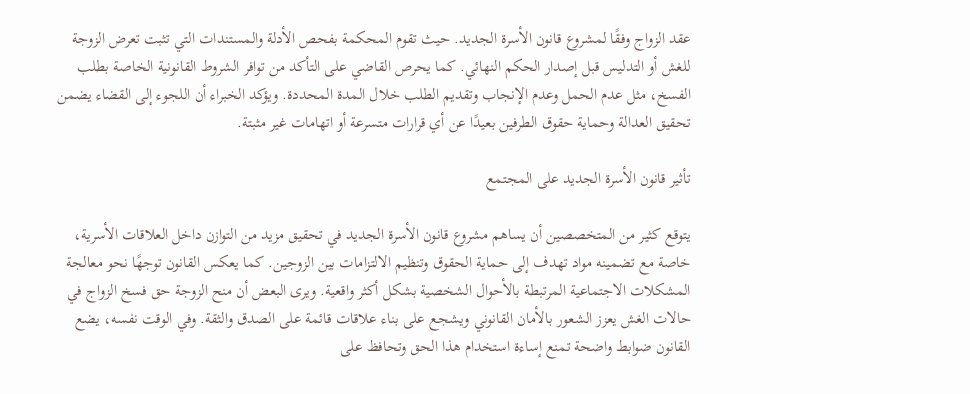عقد الزواج وفقًا لمشروع قانون الأسرة الجديد. حيث تقوم المحكمة بفحص الأدلة والمستندات التي تثبت تعرض الزوجة للغش أو التدليس قبل إصدار الحكم النهائي. كما يحرص القاضي على التأكد من توافر الشروط القانونية الخاصة بطلب الفسخ، مثل عدم الحمل وعدم الإنجاب وتقديم الطلب خلال المدة المحددة. ويؤكد الخبراء أن اللجوء إلى القضاء يضمن تحقيق العدالة وحماية حقوق الطرفين بعيدًا عن أي قرارات متسرعة أو اتهامات غير مثبتة.

تأثير قانون الأسرة الجديد على المجتمع

يتوقع كثير من المتخصصين أن يساهم مشروع قانون الأسرة الجديد في تحقيق مزيد من التوازن داخل العلاقات الأسرية، خاصة مع تضمينه مواد تهدف إلى حماية الحقوق وتنظيم الالتزامات بين الزوجين. كما يعكس القانون توجهًا نحو معالجة المشكلات الاجتماعية المرتبطة بالأحوال الشخصية بشكل أكثر واقعية. ويرى البعض أن منح الزوجة حق فسخ الزواج في حالات الغش يعزز الشعور بالأمان القانوني ويشجع على بناء علاقات قائمة على الصدق والثقة. وفي الوقت نفسه، يضع القانون ضوابط واضحة تمنع إساءة استخدام هذا الحق وتحافظ على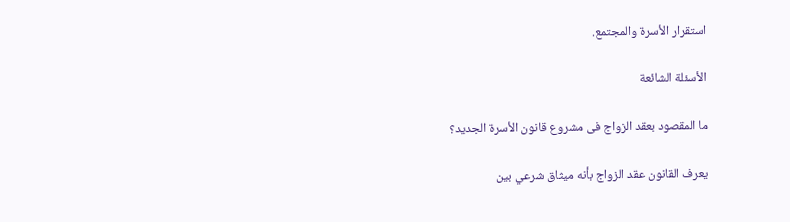استقرار الأسرة والمجتمع.

الأسئلة الشائعة

ما المقصود بعقد الزواج فى مشروع قانون الأسرة الجديد؟

يعرف القانون عقد الزواج بأنه ميثاق شرعي بين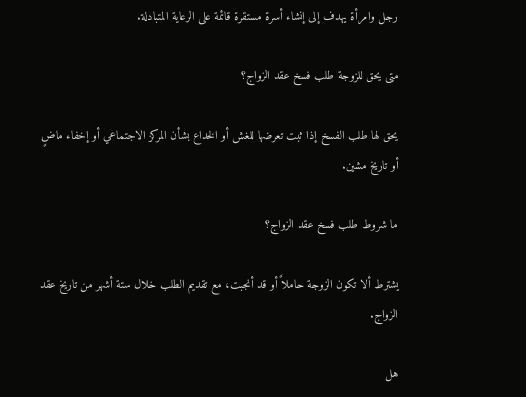رجل وامرأة يهدف إلى إنشاء أسرة مستقرة قائمة على الرعاية المتبادلة.

متى يحق للزوجة طلب فسخ عقد الزواج؟

يحق لها طلب الفسخ إذا ثبت تعرضها للغش أو الخداع بشأن المركز الاجتماعي أو إخفاء ماضٍ أو تاريخ مشين.

ما شروط طلب فسخ عقد الزواج؟

يشترط ألا تكون الزوجة حاملاً أو قد أنجبت، مع تقديم الطلب خلال ستة أشهر من تاريخ عقد الزواج.

هل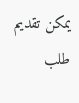يمكن تقديم طلب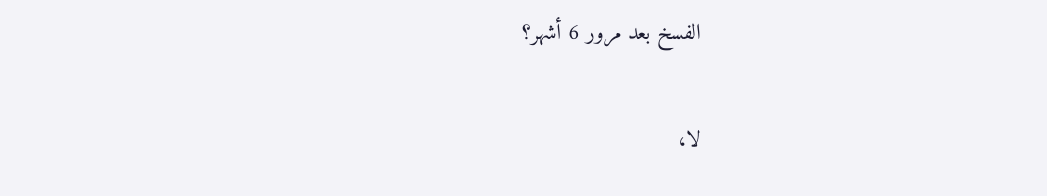الفسخ بعد مرور 6 أشهر؟

لا،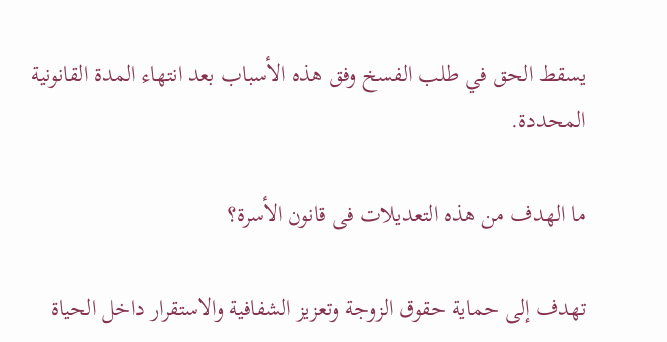يسقط الحق في طلب الفسخ وفق هذه الأسباب بعد انتهاء المدة القانونية المحددة.

ما الهدف من هذه التعديلات فى قانون الأسرة؟

تهدف إلى حماية حقوق الزوجة وتعزيز الشفافية والاستقرار داخل الحياة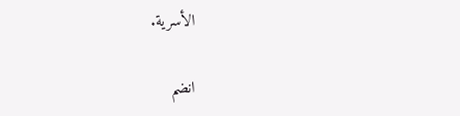الأسرية.

انضم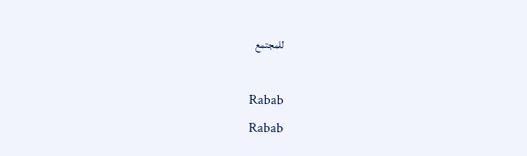للمجتمع

Rabab
Rabab